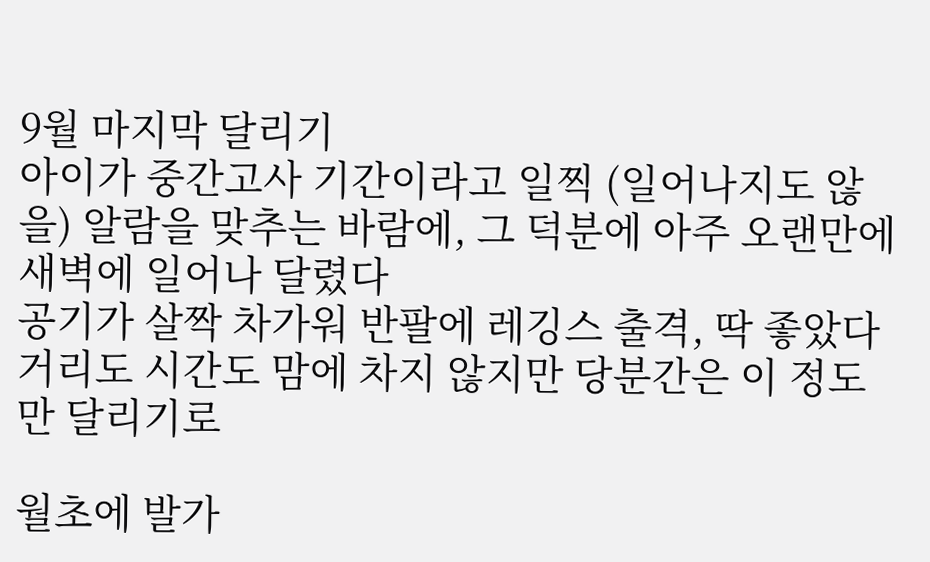9월 마지막 달리기
아이가 중간고사 기간이라고 일찍 (일어나지도 않을) 알람을 맞추는 바람에, 그 덕분에 아주 오랜만에 새벽에 일어나 달렸다
공기가 살짝 차가워 반팔에 레깅스 출격, 딱 좋았다
거리도 시간도 맘에 차지 않지만 당분간은 이 정도만 달리기로

월초에 발가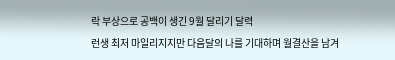락 부상으로 공백이 생긴 9월 달리기 달력
런생 최저 마일리지지만 다음달의 나를 기대하며 월결산을 남겨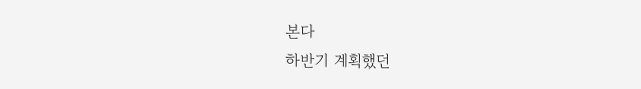본다
하반기 계획했던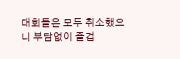대회들은 모두 취소했으니 부담없이 즐겁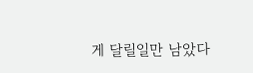게 달릴일만 남았다